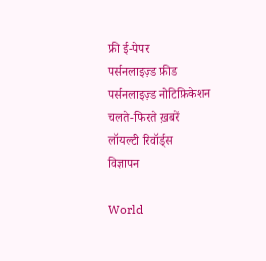फ्री ई-पेपर
पर्सनलाइज़्ड फ़ीड
पर्सनलाइज़्ड नोटिफ़िकेशन
चलते-फिरते ख़बरें
लॉयल्टी रिवॉर्ड्स
विज्ञापन

World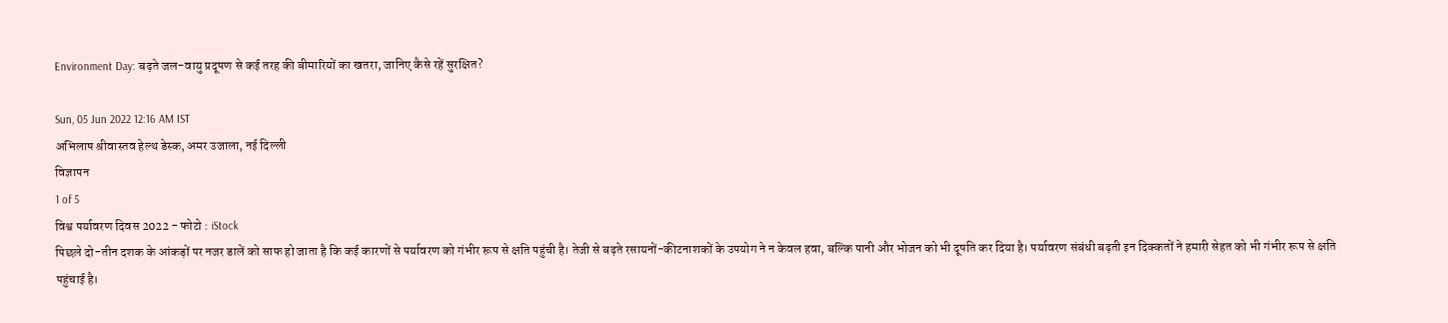Environment Day: बढ़ते जल-वायु प्रदूषण से कई तरह की बीमारियों का खतरा, जानिए कैसे रहें सुरक्षित?

Sun, 05 Jun 2022 12:16 AM IST
अभिलाष श्रीवास्तव हेल्थ डेस्क, अमर उजाला, नई दिल्ली
विज्ञापन
1 of 5
विश्व पर्यावरण दिवस 2022 - फोटो : iStock
पिछले दो-तीन दशक के आंकड़ों पर नजर डालें को साफ हो जाता है कि कई कारणों से पर्यावरण को गंभीर रूप से क्षति पहुंची है। तेजी से बढ़ते रसायनों-कीटनाशकों के उपयोग ने न केवल हवा, बल्कि पानी और भोजन को भी दूषति कर दिया है। पर्यावरण संबंधी बढ़ती इन दिक्कतों ने हमारी सेहत को भी गंभीर रूप से क्षति पहुंचाई है।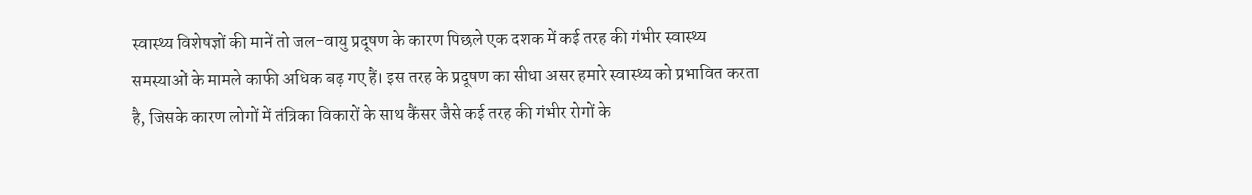स्वास्थ्य विशेषज्ञों की मानें तो जल-वायु प्रदूषण के कारण पिछले एक दशक में कई तरह की गंभीर स्वास्थ्य समस्याओं के मामले काफी अधिक बढ़ गए हैं। इस तरह के प्रदूषण का सीधा असर हमारे स्वास्थ्य को प्रभावित करता है, जिसके कारण लोगों में तंत्रिका विकारों के साथ कैंसर जैसे कई तरह की गंभीर रोगों के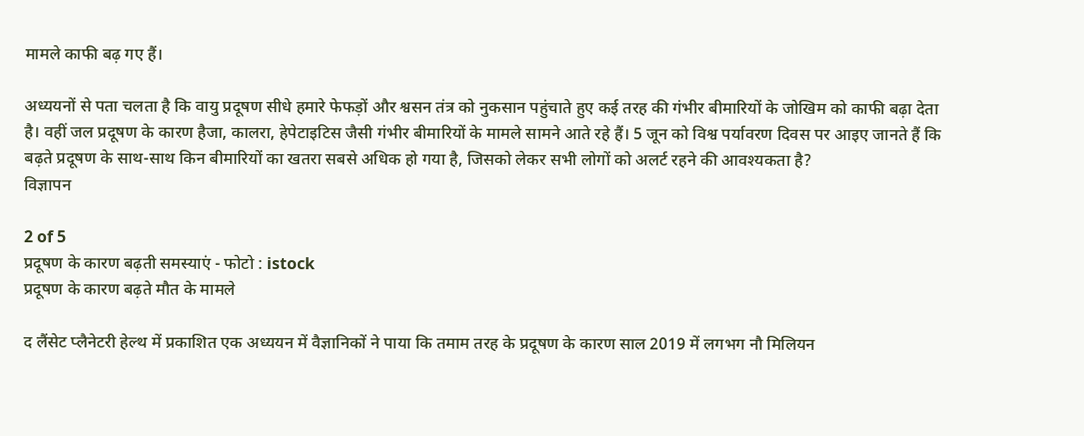मामले काफी बढ़ गए हैं।

अध्ययनों से पता चलता है कि वायु प्रदूषण सीधे हमारे फेफड़ों और श्वसन तंत्र को नुकसान पहुंचाते हुए कई तरह की गंभीर बीमारियों के जोखिम को काफी बढ़ा देता है। वहीं जल प्रदूषण के कारण हैजा, कालरा, हेपेटाइटिस जैसी गंभीर बीमारियों के मामले सामने आते रहे हैं। 5 जून को विश्व पर्यावरण दिवस पर आइए जानते हैं कि बढ़ते प्रदूषण के साथ-साथ किन बीमारियों का खतरा सबसे अधिक हो गया है, जिसको लेकर सभी लोगों को अलर्ट रहने की आवश्यकता है?
विज्ञापन

2 of 5
प्रदूषण के कारण बढ़ती समस्याएं - फोटो : istock
प्रदूषण के कारण बढ़ते मौत के मामले

द लैंसेट प्लैनेटरी हेल्थ में प्रकाशित एक अध्ययन में वैज्ञानिकों ने पाया कि तमाम तरह के प्रदूषण के कारण साल 2019 में लगभग नौ मिलियन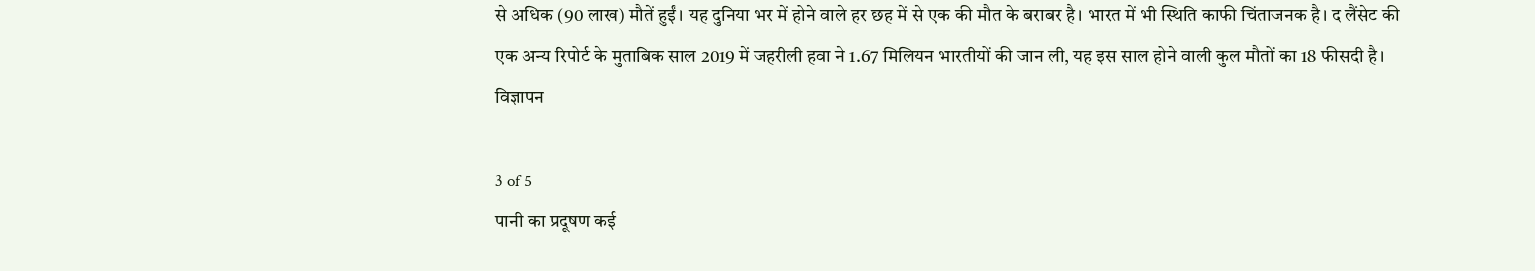से अधिक (90 लाख) मौतें हुईं। यह दुनिया भर में होने वाले हर छह में से एक की मौत के बराबर है। भारत में भी स्थिति काफी चिंताजनक है। द लैंसेट की एक अन्य रिपोर्ट के मुताबिक साल 2019 में जहरीली हवा ने 1.67 मिलियन भारतीयों की जान ली, यह इस साल होने वाली कुल मौतों का 18 फीसदी है।
विज्ञापन

3 of 5
पानी का प्रदूषण कई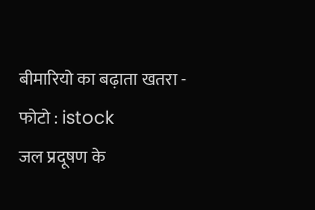बीमारियो का बढ़ाता खतरा - फोटो : istock
जल प्रदूषण के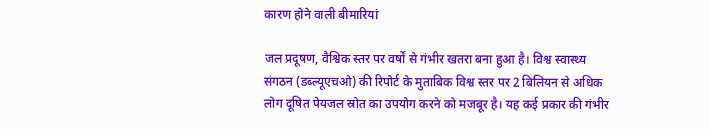कारण होने वाली बीमारियां

जल प्रदूषण, वैश्विक स्तर पर वर्षों से गंभीर खतरा बना हुआ है। विश्व स्वास्थ्य संगठन (डब्ल्यूएचओ) की रिपोर्ट के मुताबिक विश्व स्तर पर 2 बिलियन से अधिक लोग दूषित पेयजल स्रोत का उपयोग करने को मजबूर है। यह कई प्रकार की गंभीर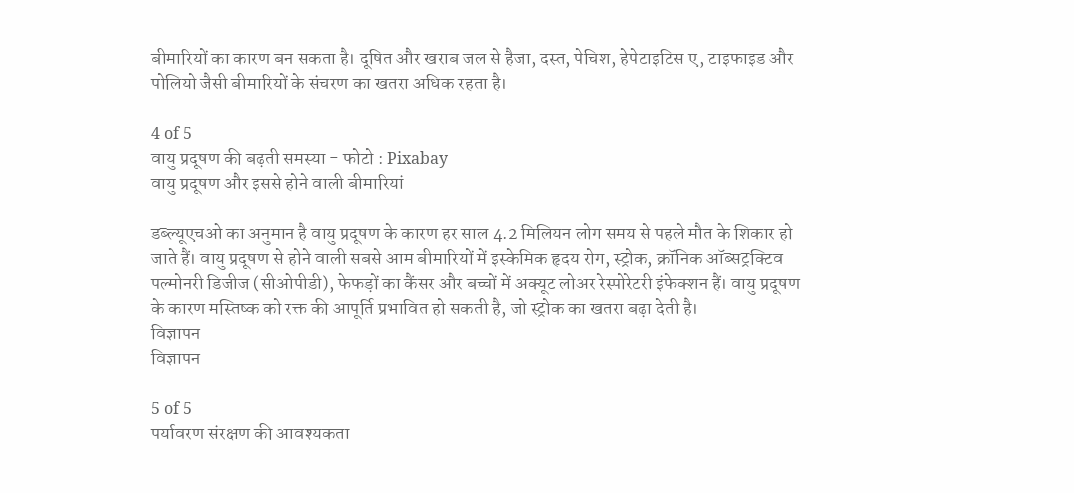बीमारियों का कारण बन सकता है। दूषित और खराब जल से हैजा, दस्त, पेचिश, हेपेटाइटिस ए, टाइफाइड और पोलियो जैसी बीमारियों के संचरण का खतरा अधिक रहता है।

4 of 5
वायु प्रदूषण की बढ़ती समस्या - फोटो : Pixabay
वायु प्रदूषण और इससे होने वाली बीमारियां

डब्ल्यूएचओ का अनुमान है वायु प्रदूषण के कारण हर साल 4.2 मिलियन लोग समय से पहले मौत के शिकार हो जाते हैं। वायु प्रदूषण से होने वाली सबसे आम बीमारियों में इस्केमिक हृदय रोग, स्ट्रोक, क्रॉनिक ऑब्सट्रक्टिव पल्मोनरी डिजीज (सीओपीडी), फेफड़ों का कैंसर और बच्चों में अक्यूट लोअर रेस्पोरेटरी इंफेक्शन हैं। वायु प्रदूषण के कारण मस्तिष्क को रक्त की आपूर्ति प्रभावित हो सकती है, जो स्ट्रोक का खतरा बढ़ा देती है।
विज्ञापन
विज्ञापन

5 of 5
पर्यावरण संरक्षण की आवश्यकता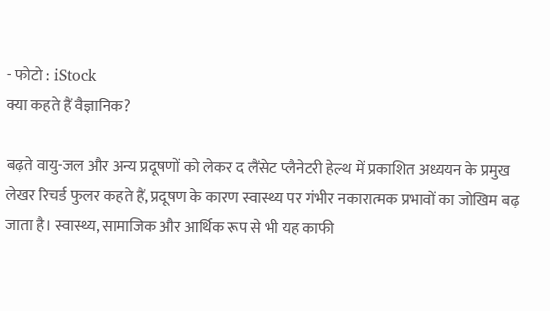- फोटो : iStock
क्या कहते हैं वैज्ञानिक?

बढ़ते वायु-जल और अन्य प्रदूषणों को लेकर द लैंसेट प्लैनेटरी हेल्थ में प्रकाशित अध्ययन के प्रमुख लेखर रिचर्ड फुलर कहते हैं, प्रदूषण के कारण स्वास्थ्य पर गंभीर नकारात्मक प्रभावों का जोखिम बढ़ जाता है। स्वास्थ्य, सामाजिक और आर्थिक रूप से भी यह काफी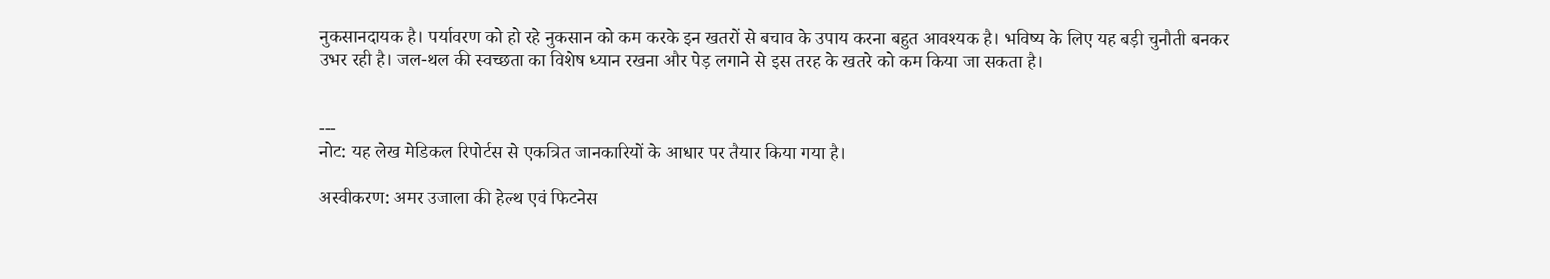नुकसानदायक है। पर्यावरण को हो रहे नुकसान को कम करके इन खतरों से बचाव के उपाय करना बहुत आवश्यक है। भविष्य के लिए यह बड़ी चुनौती बनकर उभर रही है। जल-थल की स्वच्छता का विशेष ध्यान रखना और पेड़ लगाने से इस तरह के खतरे को कम किया जा सकता है।


---
नोट: यह लेख मेडिकल रिपोर्टस से एकत्रित जानकारियों के आधार पर तैयार किया गया है।

अस्वीकरण: अमर उजाला की हेल्थ एवं फिटनेस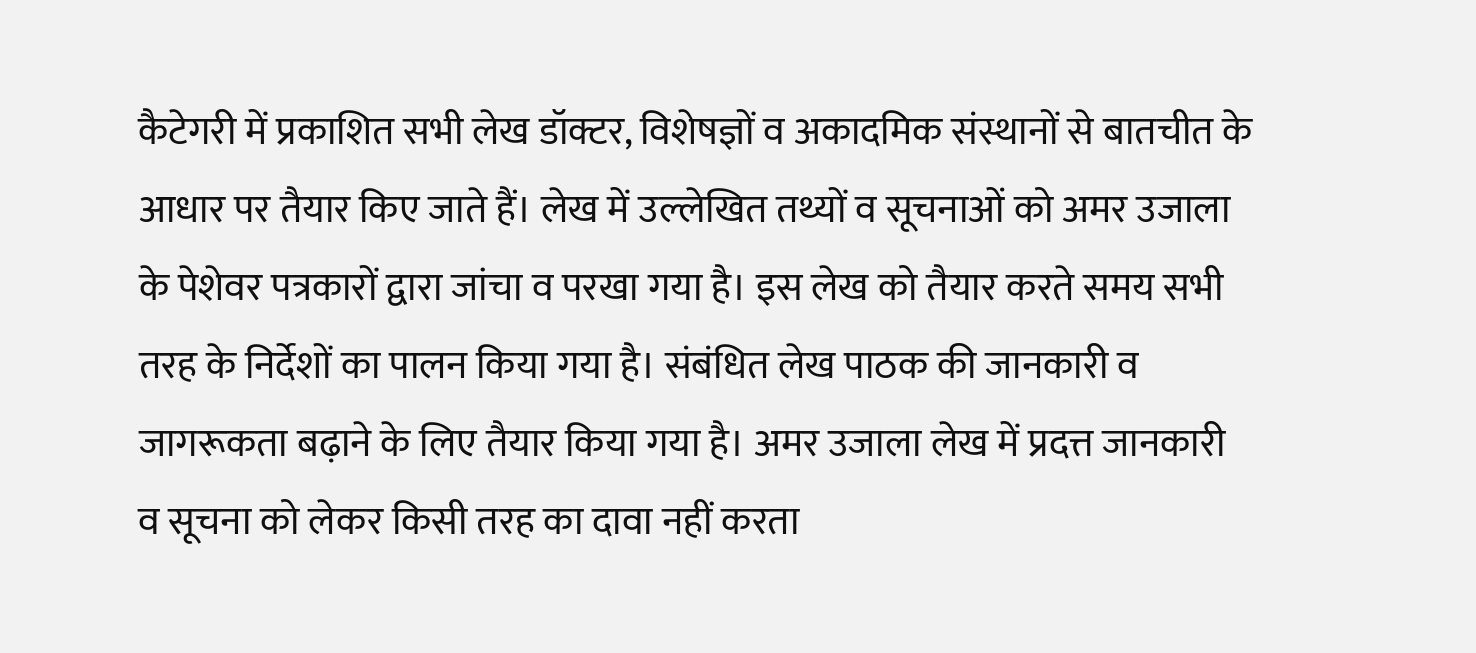कैटेगरी में प्रकाशित सभी लेख डॉक्टर, विशेषज्ञों व अकादमिक संस्थानों से बातचीत के आधार पर तैयार किए जाते हैं। लेख में उल्लेखित तथ्यों व सूचनाओं को अमर उजाला के पेशेवर पत्रकारों द्वारा जांचा व परखा गया है। इस लेख को तैयार करते समय सभी तरह के निर्देशों का पालन किया गया है। संबंधित लेख पाठक की जानकारी व जागरूकता बढ़ाने के लिए तैयार किया गया है। अमर उजाला लेख में प्रदत्त जानकारी व सूचना को लेकर किसी तरह का दावा नहीं करता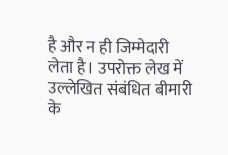है और न ही जिम्मेदारी लेता है। उपरोक्त लेख में उल्लेखित संबंधित बीमारी के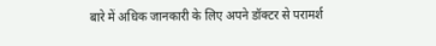बारे में अधिक जानकारी के लिए अपने डॉक्टर से परामर्श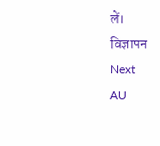लें।
विज्ञापन
Next
AU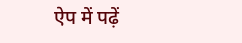ऐप में पढ़ें